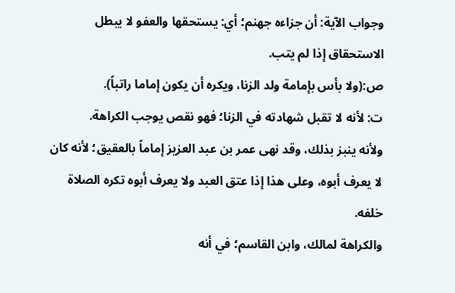وجواب الآية: أن جزاءه جهنم؛ أي: يستحقها والعفو لا يبطل الاستحقاق إذا لم يتب.
ص:(ولا بأس بإمامة ولد الزنا، ويكره أن يكون إماما راتباً).
ت: لأنه لا تقبل شهادته في الزنا؛ فهو نقص يوجب الكراهة.
ولأنه ينبز بذلك، وقد نهى عمر بن عبد العزيز إماماً بالعقيق؛ لأنه كان لا يعرف أبوه، وعلى هذا إذا عتق العبد ولا يعرف أبوه تكره الصلاة خلفه.
والكراهة لمالك، وابن القاسم؛ في أنه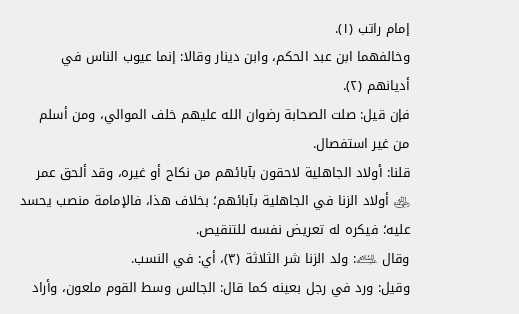إمام راتب (١).
وخالفهما ابن عبد الحكم، وابن دينار وقالا: إنما عيوب الناس في أديانهم (٢).
فإن قيل: صلت الصحابة رضوان الله عليهم خلف الموالي، ومن أسلم من غير استفصال.
قلنا: أولاد الجاهلية لاحقون بآبائهم من نكاح أو غيره، وقد ألحق عمر ﵁ أولاد الزنا في الجاهلية بآبائهم؛ بخلاف هذا، فالإمامة منصب يحسد عليه؛ فيكره له تعريض نفسه للتنقيص.
وقال ﵇: ولد الزنا شر الثلاثة (٣)، أي: في النسب.
وقيل: ورد في رجل بعينه كما قال: الجالس وسط القوم ملعون، وأراد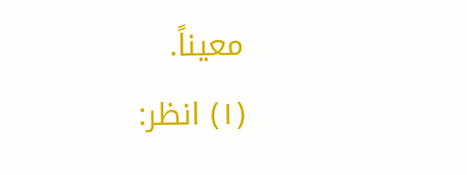معيناً.
(١) انظر: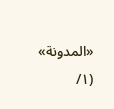«المدونة» (١/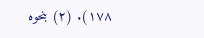١٧٨). (٢) بنحوه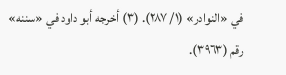في «النوادر» (١/ ٢٨٧). (٣) أخرجه أبو داود في «سننه» رقم (٣٩٦٣).